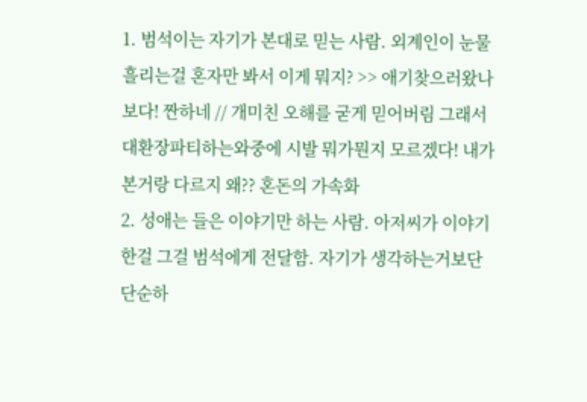1. 범석이는 자기가 본대로 믿는 사람. 외계인이 눈물흘리는걸 혼자만 봐서 이게 뭐지? >> 애기찾으러왔나보다! 짠하네 // 개미친 오해를 굳게 믿어버림 그래서 대환장파티하는와중에 시발 뭐가뭔지 모르겠다! 내가 본거랑 다르지 왜?? 혼돈의 가속화
2. 성애는 들은 이야기만 하는 사람. 아저씨가 이야기한걸 그걸 범석에게 전달함. 자기가 생각하는거보단 단순하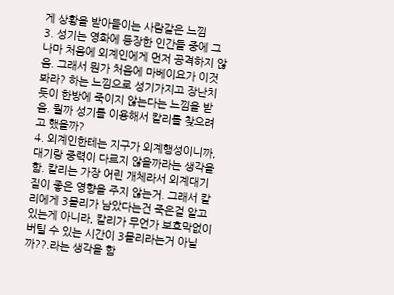게 상황을 받아들이는 사람같은 느낌
3. 성기는 영화에 등장한 인간들 중에 그나마 처음에 외계인에게 먼저 공격하지 않음. 그래서 뭔가 처음에 마베이요가 이것봐라? 하는 느낌으로 성기가지고 장난치듯이 한방에 죽이지 않는다는 느낌을 받음. 뭘까 성기를 이용해서 칼리를 찾으려고 했을까?
4. 외계인한테는 지구가 외계행성이니까, 대기랑 중력이 다르지 않을까라는 생각을 함. 칼리는 가장 어린 개체라서 외계대기질이 좋은 영향을 주지 않는거. 그래서 칼리에게 3몰리가 남았다는건 죽은걸 알고있는게 아니라, 칼리가 무언가 보호막없이 버틸 수 있는 시간이 3몰리라는거 아닐까??.라는 생각을 함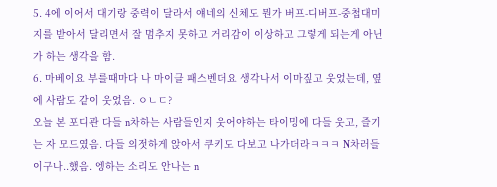5. 4에 이어서 대기랑 중력이 달라서 얘네의 신체도 뭔가 버프-디버프-중첩대미지를 받아서 달리면서 잘 멈추지 못하고 거리감이 이상하고 그렇게 되는게 아닌가 하는 생각을 함.
6. 마베이요 부를때마다 나 마이클 패스벤더요 생각나서 이마짚고 웃었는데, 옆에 사람도 같이 웃었음. ㅇㄴㄷ?
오늘 본 포디관 다들 n차하는 사람들인지 웃어야하는 타이밍에 다들 웃고, 즐기는 자 모드였음. 다들 의젓하게 앉아서 쿠키도 다보고 나가더라ㅋㅋㅋ N차러들이구나..했음. 엥하는 소리도 안나는 n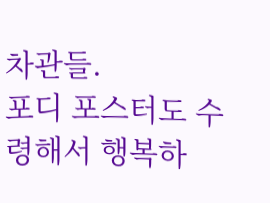차관들.
포디 포스터도 수령해서 행복하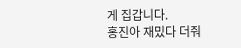게 집갑니다.
홍진아 재밌다 더줘